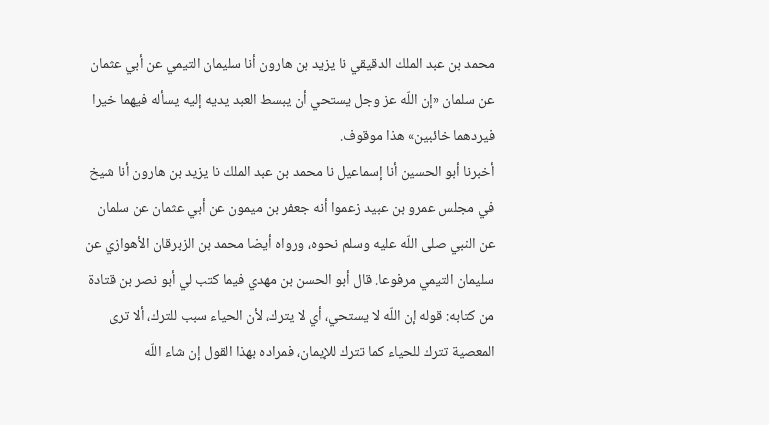محمد بن عبد الملك الدقيقي نا يزيد بن هارون أنا سليمان التيمي عن أبي عثمان عن سلمان «إن اللّه عز وجل يستحي أن يبسط العبد يديه إليه يسأله فيهما خيرا فيردهما خائبين» هذا موقوف.
أخبرنا أبو الحسين أنا إسماعيل نا محمد بن عبد الملك نا يزيد بن هارون أنا شيخ في مجلس عمرو بن عبيد زعموا أنه جعفر بن ميمون عن أبي عثمان عن سلمان عن النبي صلى اللّه عليه وسلم نحوه، ورواه أيضا محمد بن الزبرقان الأهوازي عن سليمان التيمي مرفوعا. قال أبو الحسن بن مهدي فيما كتب لي أبو نصر بن قتادة من كتابه: قوله إن اللّه لا يستحي، أي لا يترك، لأن الحياء سبب للترك، ألا ترى المعصية تترك للحياء كما تترك للإيمان، فمراده بهذا القول إن شاء اللّه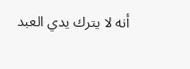أنه لا يترك يدي العبد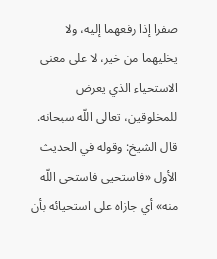صفرا إذا رفعهما إليه، ولا يخليهما من خير، لا على معنى الاستحياء الذي يعرض للمخلوقين، تعالى اللّه سبحانه.
قال الشيخ: وقوله في الحديث الأول «فاستحيى فاستحى اللّه منه» أي جازاه على استحيائه بأن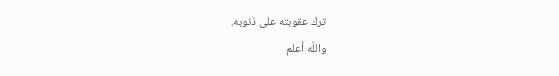ترك عقوبته على ذنوبه.
واللّه أعلم